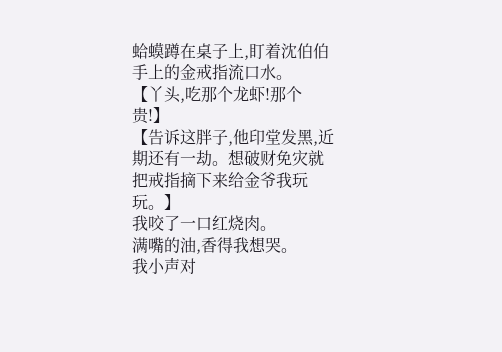蛤蟆蹲在桌子上,盯着沈伯伯手上的金戒指流口水。
【丫头,吃那个龙虾!那个贵!】
【告诉这胖子,他印堂发黑,近期还有一劫。想破财免灾就把戒指摘下来给金爷我玩玩。】
我咬了一口红烧肉。
满嘴的油,香得我想哭。
我小声对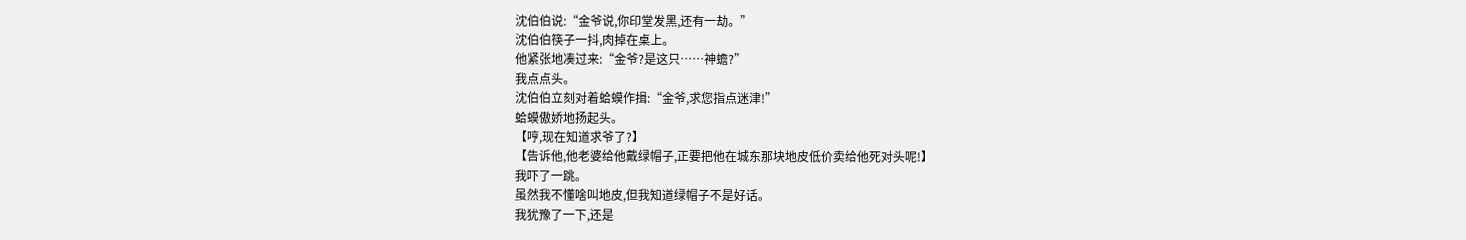沈伯伯说:“金爷说,你印堂发黑,还有一劫。”
沈伯伯筷子一抖,肉掉在桌上。
他紧张地凑过来:“金爷?是这只……神蟾?”
我点点头。
沈伯伯立刻对着蛤蟆作揖:“金爷,求您指点迷津!”
蛤蟆傲娇地扬起头。
【哼,现在知道求爷了?】
【告诉他,他老婆给他戴绿帽子,正要把他在城东那块地皮低价卖给他死对头呢!】
我吓了一跳。
虽然我不懂啥叫地皮,但我知道绿帽子不是好话。
我犹豫了一下,还是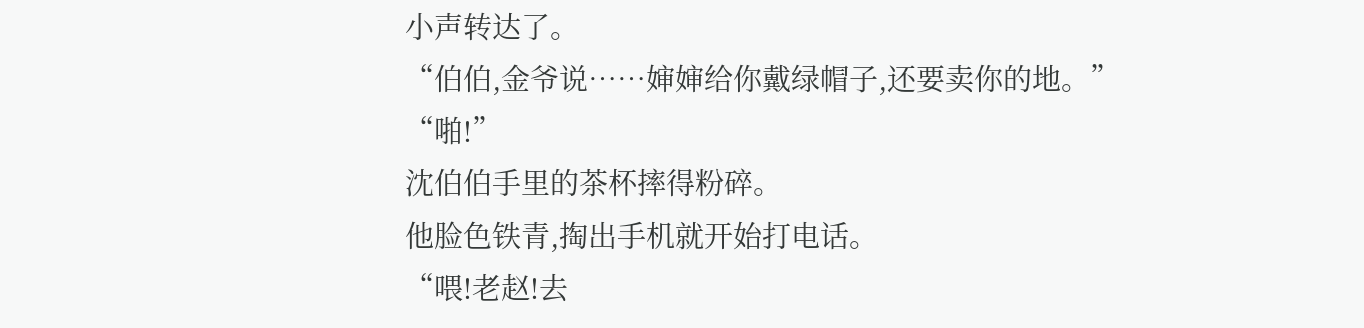小声转达了。
“伯伯,金爷说……婶婶给你戴绿帽子,还要卖你的地。”
“啪!”
沈伯伯手里的茶杯摔得粉碎。
他脸色铁青,掏出手机就开始打电话。
“喂!老赵!去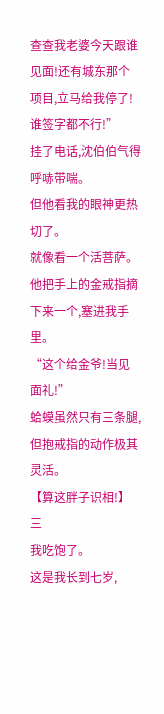查查我老婆今天跟谁见面!还有城东那个项目,立马给我停了!谁签字都不行!”
挂了电话,沈伯伯气得呼哧带喘。
但他看我的眼神更热切了。
就像看一个活菩萨。
他把手上的金戒指摘下来一个,塞进我手里。
“这个给金爷!当见面礼!”
蛤蟆虽然只有三条腿,但抱戒指的动作极其灵活。
【算这胖子识相!】
三
我吃饱了。
这是我长到七岁,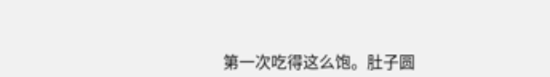第一次吃得这么饱。肚子圆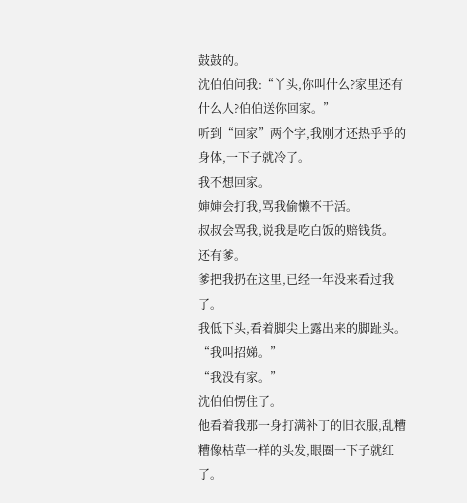鼓鼓的。
沈伯伯问我:“丫头,你叫什么?家里还有什么人?伯伯送你回家。”
听到“回家”两个字,我刚才还热乎乎的身体,一下子就冷了。
我不想回家。
婶婶会打我,骂我偷懒不干活。
叔叔会骂我,说我是吃白饭的赔钱货。
还有爹。
爹把我扔在这里,已经一年没来看过我了。
我低下头,看着脚尖上露出来的脚趾头。
“我叫招娣。”
“我没有家。”
沈伯伯愣住了。
他看着我那一身打满补丁的旧衣服,乱糟糟像枯草一样的头发,眼圈一下子就红了。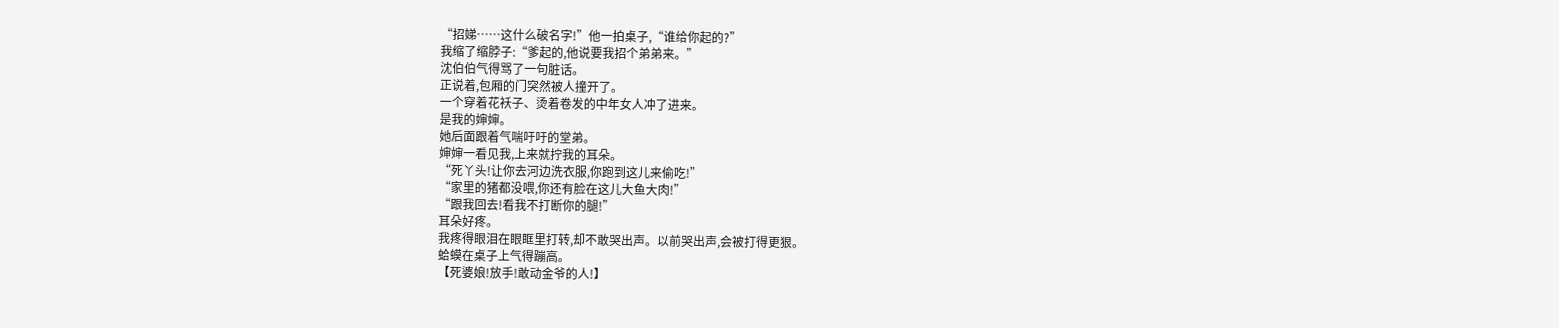“招娣……这什么破名字!”他一拍桌子,“谁给你起的?”
我缩了缩脖子:“爹起的,他说要我招个弟弟来。”
沈伯伯气得骂了一句脏话。
正说着,包厢的门突然被人撞开了。
一个穿着花袄子、烫着卷发的中年女人冲了进来。
是我的婶婶。
她后面跟着气喘吁吁的堂弟。
婶婶一看见我,上来就拧我的耳朵。
“死丫头!让你去河边洗衣服,你跑到这儿来偷吃!”
“家里的猪都没喂,你还有脸在这儿大鱼大肉!”
“跟我回去!看我不打断你的腿!”
耳朵好疼。
我疼得眼泪在眼眶里打转,却不敢哭出声。以前哭出声,会被打得更狠。
蛤蟆在桌子上气得蹦高。
【死婆娘!放手!敢动金爷的人!】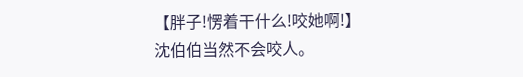【胖子!愣着干什么!咬她啊!】
沈伯伯当然不会咬人。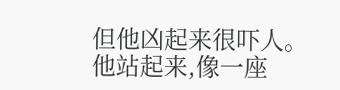但他凶起来很吓人。
他站起来,像一座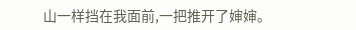山一样挡在我面前,一把推开了婶婶。